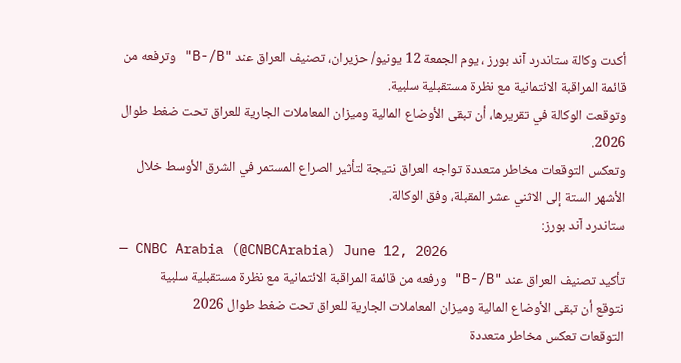أكدت وكالة ستاندرد آند بورز ، يوم الجمعة 12 يونيو/ حزيران، تصنيف العراق عند "B-/B" وترفعه من قائمة المراقبة الائتمانية مع نظرة مستقبلية سلبية.
وتوقعت الوكالة في تقريرها، أن تبقى الأوضاع المالية وميزان المعاملات الجارية للعراق تحت ضغط طوال 2026.
وتعكس التوقعات مخاطر متعددة تواجه العراق نتيجة لتأثير الصراع المستمر في الشرق الأوسط خلال الأشهر الستة إلى الاثني عشر المقبلة، وفق الوكالة.
ستاندرد آند بورز:
— CNBC Arabia (@CNBCArabia) June 12, 2026
تأكيد تصنيف العراق عند "B-/B" ورفعه من قائمة المراقبة الائتمانية مع نظرة مستقبلية سلبية
نتوقع أن تبقى الأوضاع المالية وميزان المعاملات الجارية للعراق تحت ضغط طوال 2026
التوقعات تعكس مخاطر متعددة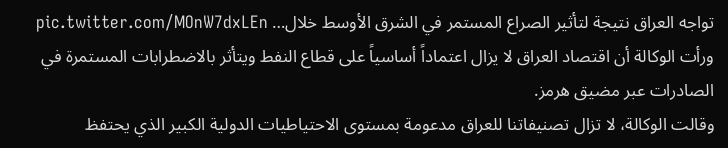تواجه العراق نتيجة لتأثير الصراع المستمر في الشرق الأوسط خلال… pic.twitter.com/MOnW7dxLEn
ورأت الوكالة أن اقتصاد العراق لا يزال اعتماداً أساسياً على قطاع النفط ويتأثر بالاضطرابات المستمرة في الصادرات عبر مضيق هرمز.
وقالت الوكالة، لا تزال تصنيفاتنا للعراق مدعومة بمستوى الاحتياطيات الدولية الكبير الذي يحتفظ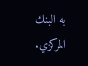به البنك المركزي.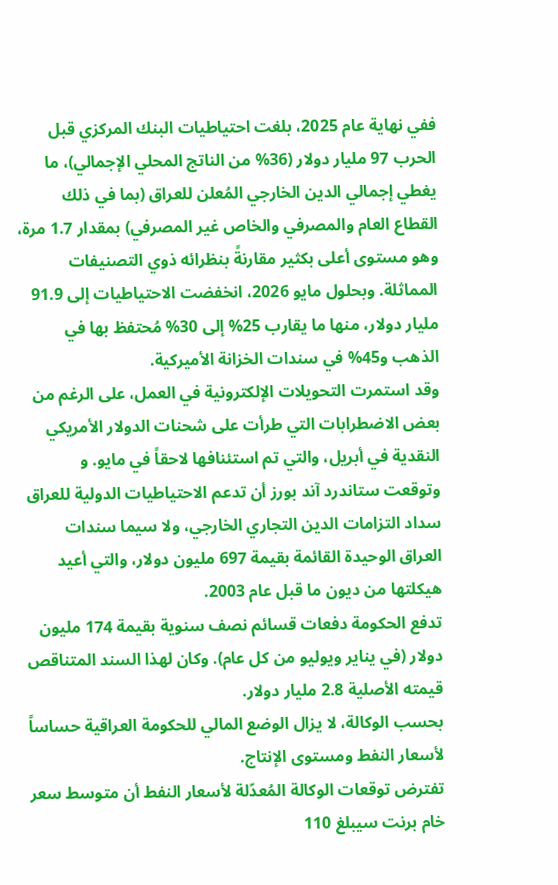ففي نهاية عام 2025، بلغت احتياطيات البنك المركزي قبل الحرب 97 مليار دولار (36% من الناتج المحلي الإجمالي)، ما يغطي إجمالي الدين الخارجي المُعلن للعراق (بما في ذلك القطاع العام والمصرفي والخاص غير المصرفي) بمقدار 1.7 مرة، وهو مستوى أعلى بكثير مقارنةً بنظرائه ذوي التصنيفات المماثلة. وبحلول مايو 2026، انخفضت الاحتياطيات إلى 91.9 مليار دولار، منها ما يقارب 25% إلى 30% مُحتفظ بها في الذهب و45% في سندات الخزانة الأميركية.
وقد استمرت التحويلات الإلكترونية في العمل، على الرغم من بعض الاضطرابات التي طرأت على شحنات الدولار الأمريكي النقدية في أبريل، والتي تم استئنافها لاحقاً في مايو. و
وتوقعت ستاندرد آند بورز أن تدعم الاحتياطيات الدولية للعراق سداد التزامات الدين التجاري الخارجي، ولا سيما سندات العراق الوحيدة القائمة بقيمة 697 مليون دولار، والتي أعيد هيكلتها من ديون ما قبل عام 2003.
تدفع الحكومة دفعات قسائم نصف سنوية بقيمة 174 مليون دولار (في يناير ويوليو من كل عام). وكان لهذا السند المتناقص قيمته الأصلية 2.8 مليار دولار.
بحسب الوكالة، لا يزال الوضع المالي للحكومة العراقية حساساً لأسعار النفط ومستوى الإنتاج.
تفترض توقعات الوكالة المُعدّلة لأسعار النفط أن متوسط سعر خام برنت سيبلغ 110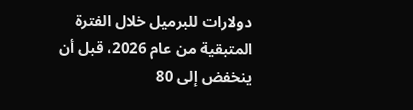دولارات للبرميل خلال الفترة المتبقية من عام 2026، قبل أن ينخفض إلى 80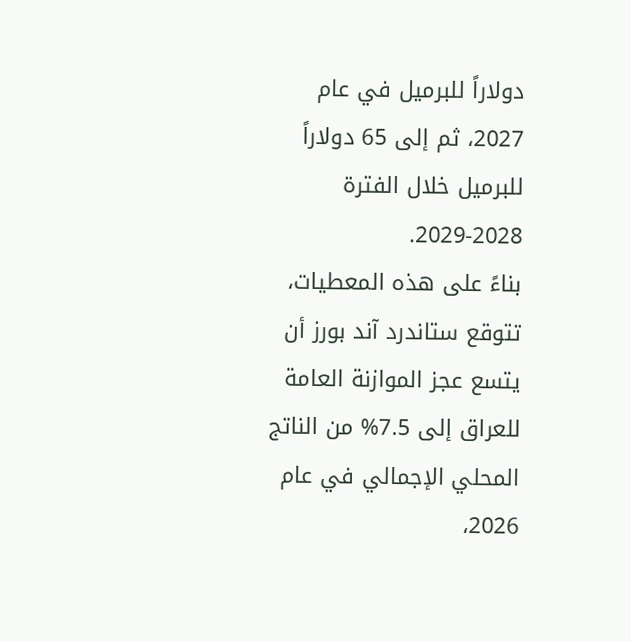دولاراً للبرميل في عام 2027، ثم إلى 65 دولاراً للبرميل خلال الفترة 2028-2029.
بناءً على هذه المعطيات، تتوقع ستاندرد آند بورز أن يتسع عجز الموازنة العامة للعراق إلى 7.5% من الناتج المحلي الإجمالي في عام 2026،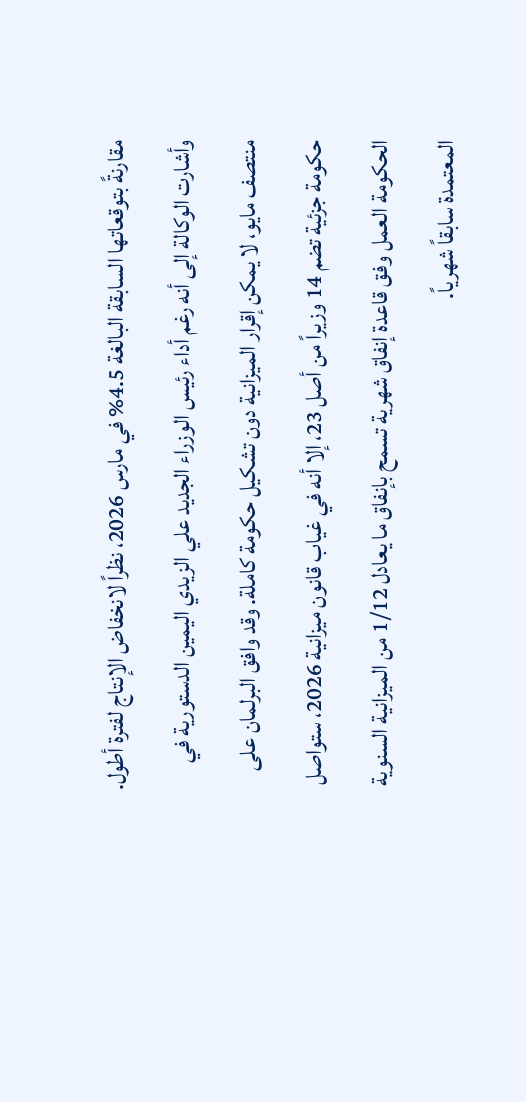مقارنةً بتوقعاتها السابقة البالغة 4.5% في مارس 2026، نظراً لانخفاض الإنتاج لفترة أطول.
وأشارت الوكالة إلى أنه رغم أداء رئيس الوزراء الجديد علي الزيدي اليمين الدستورية في منتصف مايو، لا يمكن إقرار الميزانية دون تشكيل حكومة كاملة. وقد وافق البرلمان على حكومة جزئية تضم 14 وزيراً من أصل 23، إلا أنه في غياب قانون ميزانية 2026، ستواصل الحكومة العمل وفق قاعدة إنفاق شهرية تسمح بإنفاق ما يعادل 1/12 من الميزانية السنوية المعتمدة سابقاً شهرياً.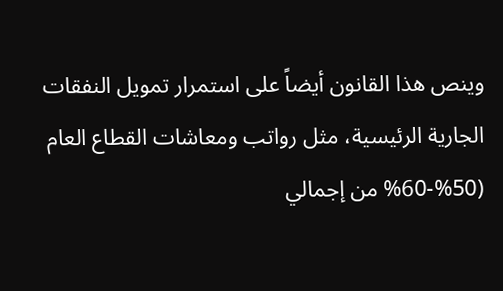وينص هذا القانون أيضاً على استمرار تمويل النفقات الجارية الرئيسية، مثل رواتب ومعاشات القطاع العام (50%-60% من إجمالي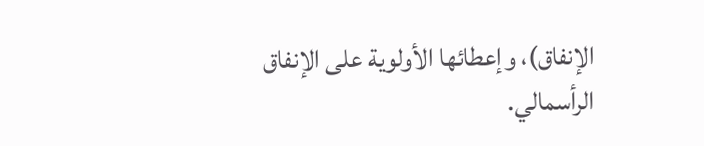الإنفاق)، وإعطائها الأولوية على الإنفاق الرأسمالي.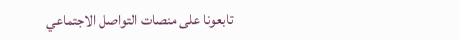تابعونا على منصات التواصل الاجتماعي